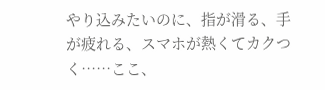やり込みたいのに、指が滑る、手が疲れる、スマホが熱くてカクつく……ここ、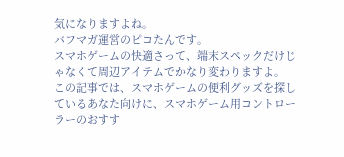気になりますよね。
バフマガ運営のピコたんです。
スマホゲームの快適さって、端末スペックだけじゃなくて周辺アイテムでかなり変わりますよ。
この記事では、スマホゲームの便利グッズを探しているあなた向けに、スマホゲーム用コントローラーのおすす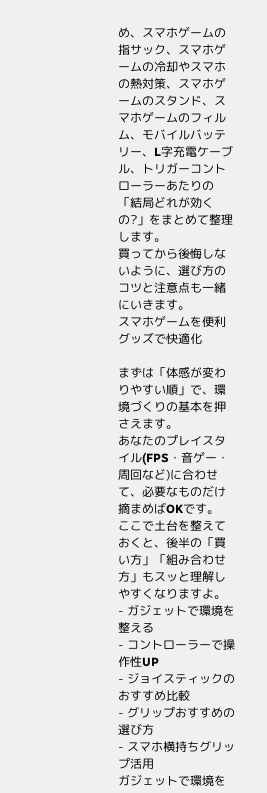め、スマホゲームの指サック、スマホゲームの冷却やスマホの熱対策、スマホゲームのスタンド、スマホゲームのフィルム、モバイルバッテリー、L字充電ケーブル、トリガーコントローラーあたりの「結局どれが効くの?」をまとめて整理します。
買ってから後悔しないように、選び方のコツと注意点も一緒にいきます。
スマホゲームを便利グッズで快適化

まずは「体感が変わりやすい順」で、環境づくりの基本を押さえます。
あなたのプレイスタイル(FPS・音ゲー・周回など)に合わせて、必要なものだけ摘まめばOKです。
ここで土台を整えておくと、後半の「買い方」「組み合わせ方」もスッと理解しやすくなりますよ。
- ガジェットで環境を整える
- コントローラーで操作性UP
- ジョイスティックのおすすめ比較
- グリップおすすめの選び方
- スマホ横持ちグリップ活用
ガジェットで環境を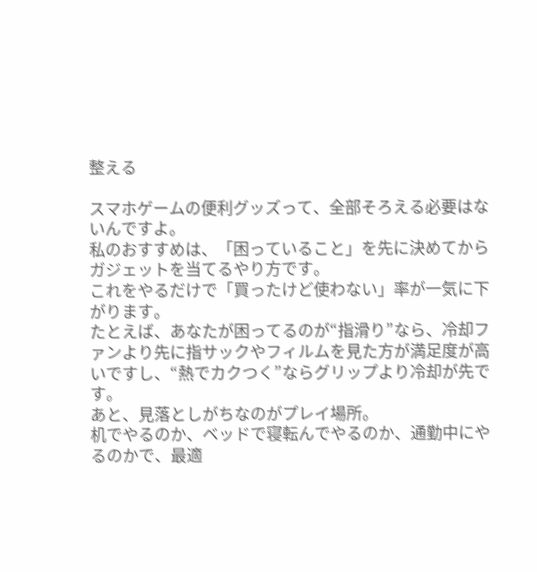整える

スマホゲームの便利グッズって、全部そろえる必要はないんですよ。
私のおすすめは、「困っていること」を先に決めてからガジェットを当てるやり方です。
これをやるだけで「買ったけど使わない」率が一気に下がります。
たとえば、あなたが困ってるのが“指滑り”なら、冷却ファンより先に指サックやフィルムを見た方が満足度が高いですし、“熱でカクつく”ならグリップより冷却が先です。
あと、見落としがちなのがプレイ場所。
机でやるのか、ベッドで寝転んでやるのか、通勤中にやるのかで、最適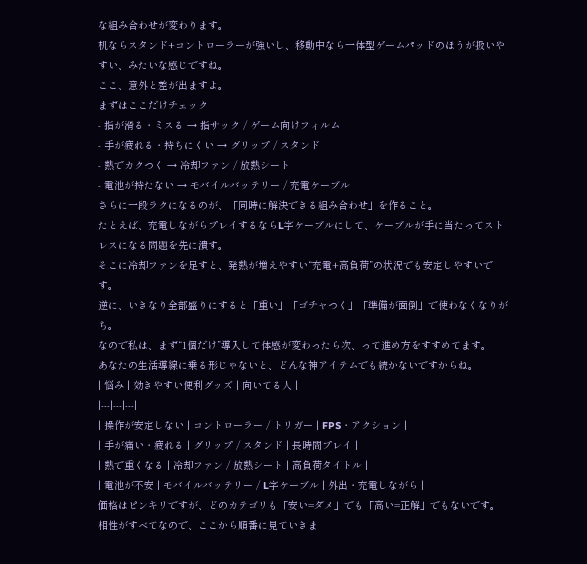な組み合わせが変わります。
机ならスタンド+コントローラーが強いし、移動中なら一体型ゲームパッドのほうが扱いやすい、みたいな感じですね。
ここ、意外と差が出ますよ。
まずはここだけチェック
- 指が滑る・ミスる → 指サック / ゲーム向けフィルム
- 手が疲れる・持ちにくい → グリップ / スタンド
- 熱でカクつく → 冷却ファン / 放熱シート
- 電池が持たない → モバイルバッテリー / 充電ケーブル
さらに一段ラクになるのが、「同時に解決できる組み合わせ」を作ること。
たとえば、充電しながらプレイするならL字ケーブルにして、ケーブルが手に当たってストレスになる問題を先に潰す。
そこに冷却ファンを足すと、発熱が増えやすい“充電+高負荷”の状況でも安定しやすいです。
逆に、いきなり全部盛りにすると「重い」「ゴチャつく」「準備が面倒」で使わなくなりがち。
なので私は、まず“1個だけ”導入して体感が変わったら次、って進め方をすすめてます。
あなたの生活導線に乗る形じゃないと、どんな神アイテムでも続かないですからね。
| 悩み | 効きやすい便利グッズ | 向いてる人 |
|---|---|---|
| 操作が安定しない | コントローラー / トリガー | FPS・アクション |
| 手が痛い・疲れる | グリップ / スタンド | 長時間プレイ |
| 熱で重くなる | 冷却ファン / 放熱シート | 高負荷タイトル |
| 電池が不安 | モバイルバッテリー / L字ケーブル | 外出・充電しながら |
価格はピンキリですが、どのカテゴリも「安い=ダメ」でも「高い=正解」でもないです。
相性がすべてなので、ここから順番に見ていきま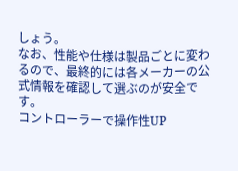しょう。
なお、性能や仕様は製品ごとに変わるので、最終的には各メーカーの公式情報を確認して選ぶのが安全です。
コントローラーで操作性UP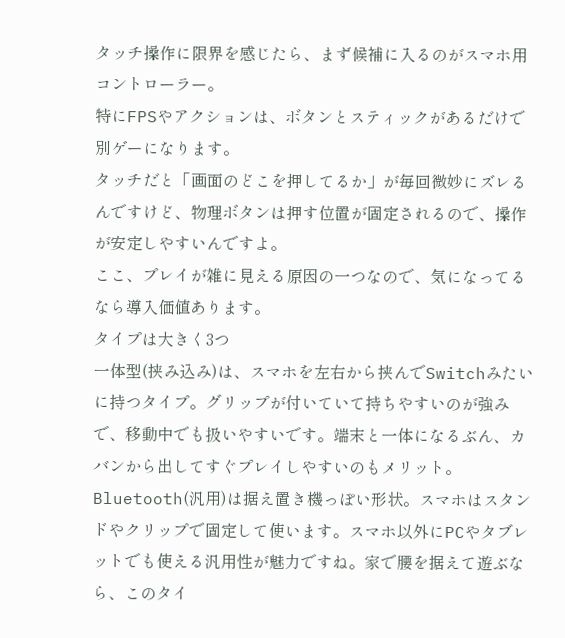タッチ操作に限界を感じたら、まず候補に入るのがスマホ用コントローラー。
特にFPSやアクションは、ボタンとスティックがあるだけで別ゲーになります。
タッチだと「画面のどこを押してるか」が毎回微妙にズレるんですけど、物理ボタンは押す位置が固定されるので、操作が安定しやすいんですよ。
ここ、プレイが雑に見える原因の一つなので、気になってるなら導入価値あります。
タイプは大きく3つ
一体型(挟み込み)は、スマホを左右から挟んでSwitchみたいに持つタイプ。グリップが付いていて持ちやすいのが強みで、移動中でも扱いやすいです。端末と一体になるぶん、カバンから出してすぐプレイしやすいのもメリット。
Bluetooth(汎用)は据え置き機っぽい形状。スマホはスタンドやクリップで固定して使います。スマホ以外にPCやタブレットでも使える汎用性が魅力ですね。家で腰を据えて遊ぶなら、このタイ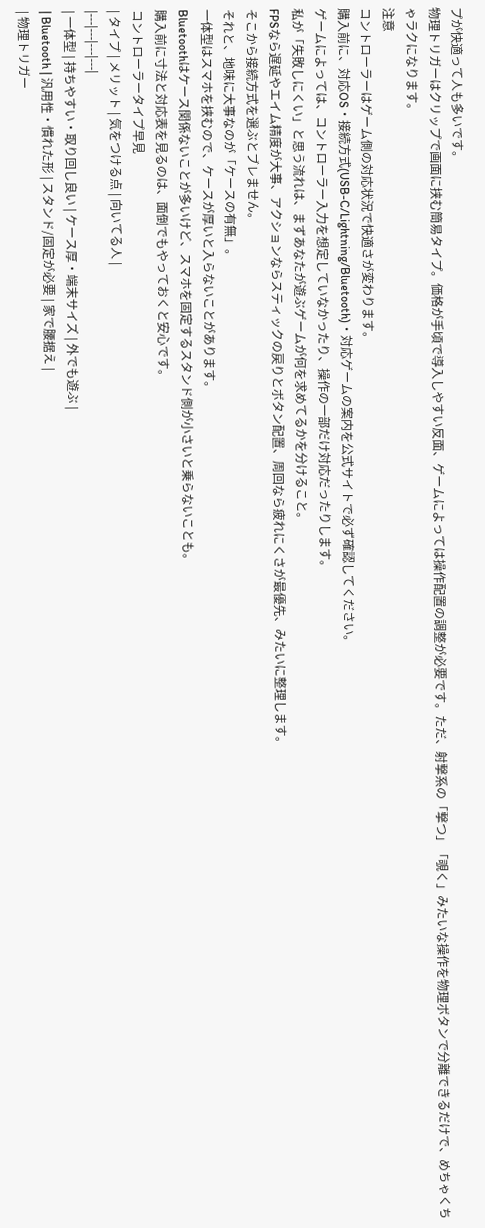プが快適って人も多いです。
物理トリガーはクリップで画面に挟む簡易タイプ。価格が手頃で導入しやすい反面、ゲームによっては操作配置の調整が必要です。ただ、射撃系の「撃つ」「覗く」みたいな操作を物理ボタンで分離できるだけで、めちゃくちゃラクになります。
注意
コントローラーはゲーム側の対応状況で快適さが変わります。
購入前に、対応OS・接続方式(USB-C/Lightning/Bluetooth)・対応ゲームの案内を公式サイトで必ず確認してください。
ゲームによっては、コントローラー入力を想定していなかったり、操作の一部だけ対応だったりします。
私が「失敗しにくい」と思う流れは、まずあなたが遊ぶゲームが何を求めてるかを分けること。
FPSなら遅延やエイム精度が大事、アクションならスティックの戻りとボタン配置、周回なら疲れにくさが最優先、みたいに整理します。
そこから接続方式を選ぶとブレません。
それと、地味に大事なのが「ケースの有無」。
一体型はスマホを挟むので、ケースが厚いと入らないことがあります。
Bluetoothはケース関係ないことが多いけど、スマホを固定するスタンド側が小さいと乗らないことも。
購入前に寸法と対応表を見るのは、面倒でもやっておくと安心です。
コントローラータイプ早見
| タイプ | メリット | 気をつける点 | 向いてる人 |
|---|---|---|---|
| 一体型 | 持ちやすい・取り回し良い | ケース厚・端末サイズ | 外でも遊ぶ |
| Bluetooth | 汎用性・慣れた形 | スタンド/固定が必要 | 家で腰据え |
| 物理トリガー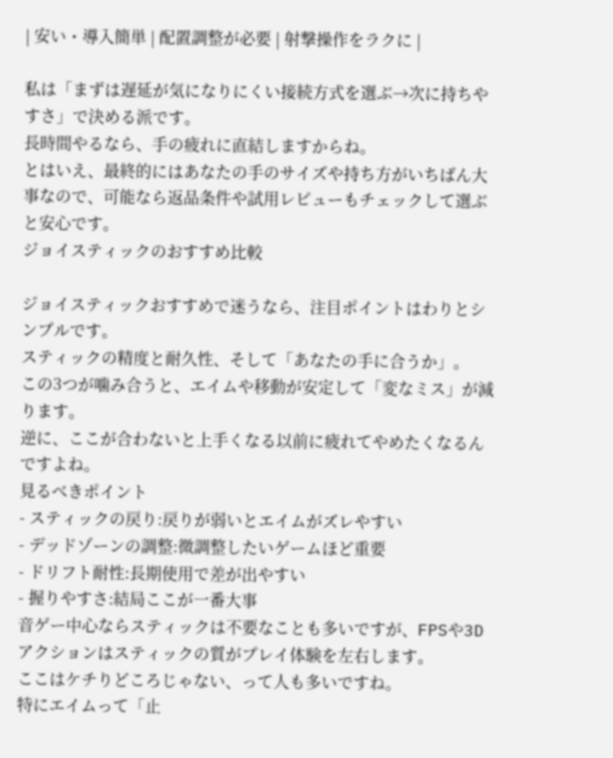| 安い・導入簡単 | 配置調整が必要 | 射撃操作をラクに |

私は「まずは遅延が気になりにくい接続方式を選ぶ→次に持ちやすさ」で決める派です。
長時間やるなら、手の疲れに直結しますからね。
とはいえ、最終的にはあなたの手のサイズや持ち方がいちばん大事なので、可能なら返品条件や試用レビューもチェックして選ぶと安心です。
ジョイスティックのおすすめ比較

ジョイスティックおすすめで迷うなら、注目ポイントはわりとシンプルです。
スティックの精度と耐久性、そして「あなたの手に合うか」。
この3つが噛み合うと、エイムや移動が安定して「変なミス」が減ります。
逆に、ここが合わないと上手くなる以前に疲れてやめたくなるんですよね。
見るべきポイント
- スティックの戻り:戻りが弱いとエイムがズレやすい
- デッドゾーンの調整:微調整したいゲームほど重要
- ドリフト耐性:長期使用で差が出やすい
- 握りやすさ:結局ここが一番大事
音ゲー中心ならスティックは不要なことも多いですが、FPSや3Dアクションはスティックの質がプレイ体験を左右します。
ここはケチりどころじゃない、って人も多いですね。
特にエイムって「止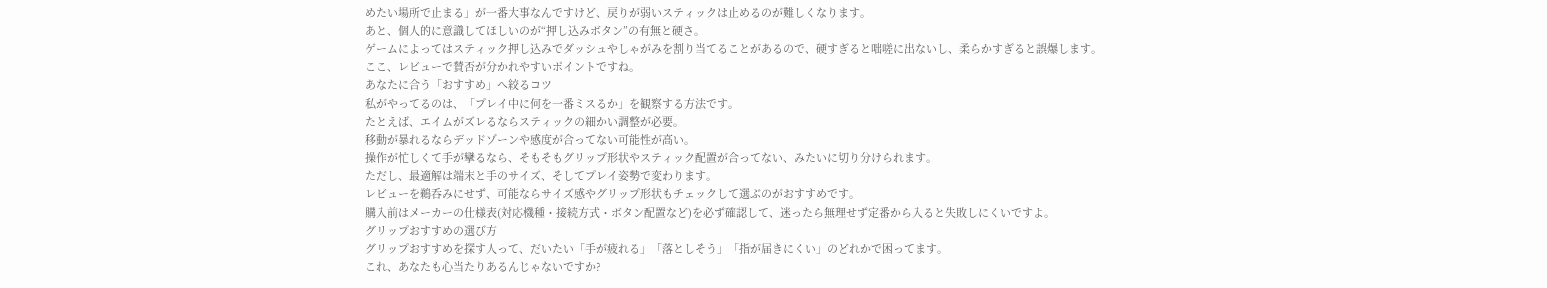めたい場所で止まる」が一番大事なんですけど、戻りが弱いスティックは止めるのが難しくなります。
あと、個人的に意識してほしいのが“押し込みボタン”の有無と硬さ。
ゲームによってはスティック押し込みでダッシュやしゃがみを割り当てることがあるので、硬すぎると咄嗟に出ないし、柔らかすぎると誤爆します。
ここ、レビューで賛否が分かれやすいポイントですね。
あなたに合う「おすすめ」へ絞るコツ
私がやってるのは、「プレイ中に何を一番ミスるか」を観察する方法です。
たとえば、エイムがズレるならスティックの細かい調整が必要。
移動が暴れるならデッドゾーンや感度が合ってない可能性が高い。
操作が忙しくて手が攣るなら、そもそもグリップ形状やスティック配置が合ってない、みたいに切り分けられます。
ただし、最適解は端末と手のサイズ、そしてプレイ姿勢で変わります。
レビューを鵜呑みにせず、可能ならサイズ感やグリップ形状もチェックして選ぶのがおすすめです。
購入前はメーカーの仕様表(対応機種・接続方式・ボタン配置など)を必ず確認して、迷ったら無理せず定番から入ると失敗しにくいですよ。
グリップおすすめの選び方
グリップおすすめを探す人って、だいたい「手が疲れる」「落としそう」「指が届きにくい」のどれかで困ってます。
これ、あなたも心当たりあるんじゃないですか?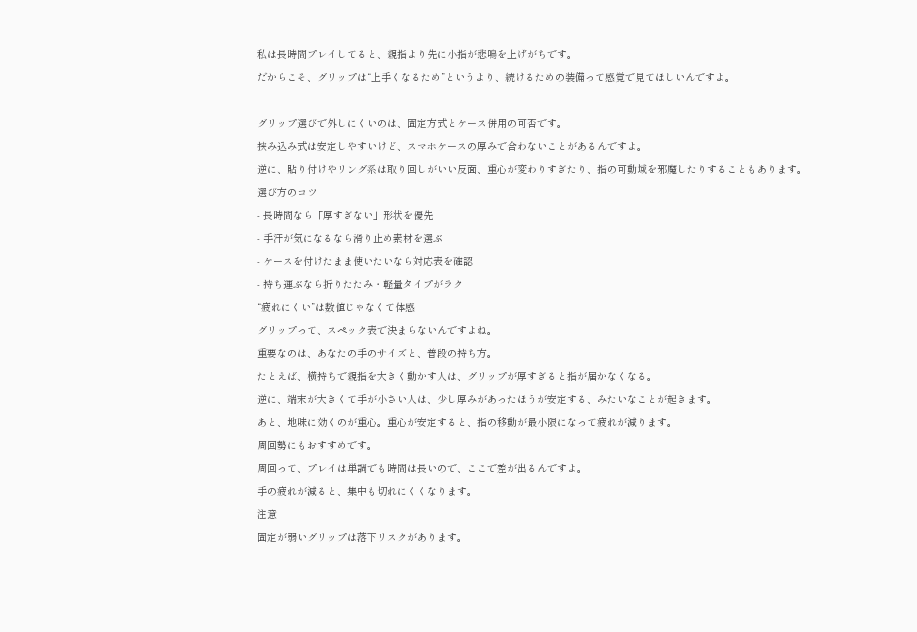私は長時間プレイしてると、親指より先に小指が悲鳴を上げがちです。
だからこそ、グリップは“上手くなるため”というより、続けるための装備って感覚で見てほしいんですよ。

グリップ選びで外しにくいのは、固定方式とケース併用の可否です。
挟み込み式は安定しやすいけど、スマホケースの厚みで合わないことがあるんですよ。
逆に、貼り付けやリング系は取り回しがいい反面、重心が変わりすぎたり、指の可動域を邪魔したりすることもあります。
選び方のコツ
- 長時間なら「厚すぎない」形状を優先
- 手汗が気になるなら滑り止め素材を選ぶ
- ケースを付けたまま使いたいなら対応表を確認
- 持ち運ぶなら折りたたみ・軽量タイプがラク
“疲れにくい”は数値じゃなくて体感
グリップって、スペック表で決まらないんですよね。
重要なのは、あなたの手のサイズと、普段の持ち方。
たとえば、横持ちで親指を大きく動かす人は、グリップが厚すぎると指が届かなくなる。
逆に、端末が大きくて手が小さい人は、少し厚みがあったほうが安定する、みたいなことが起きます。
あと、地味に効くのが重心。重心が安定すると、指の移動が最小限になって疲れが減ります。
周回勢にもおすすめです。
周回って、プレイは単調でも時間は長いので、ここで差が出るんですよ。
手の疲れが減ると、集中も切れにくくなります。
注意
固定が弱いグリップは落下リスクがあります。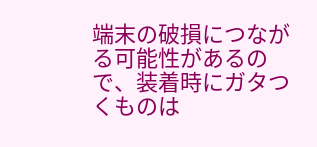端末の破損につながる可能性があるので、装着時にガタつくものは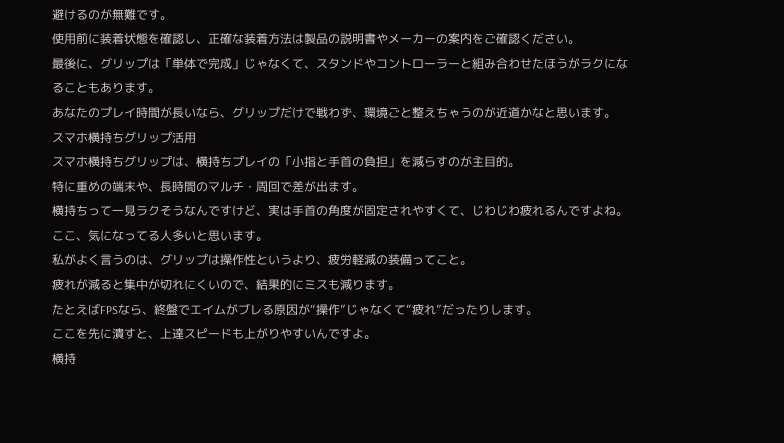避けるのが無難です。
使用前に装着状態を確認し、正確な装着方法は製品の説明書やメーカーの案内をご確認ください。
最後に、グリップは「単体で完成」じゃなくて、スタンドやコントローラーと組み合わせたほうがラクになることもあります。
あなたのプレイ時間が長いなら、グリップだけで戦わず、環境ごと整えちゃうのが近道かなと思います。
スマホ横持ちグリップ活用
スマホ横持ちグリップは、横持ちプレイの「小指と手首の負担」を減らすのが主目的。
特に重めの端末や、長時間のマルチ・周回で差が出ます。
横持ちって一見ラクそうなんですけど、実は手首の角度が固定されやすくて、じわじわ疲れるんですよね。
ここ、気になってる人多いと思います。
私がよく言うのは、グリップは操作性というより、疲労軽減の装備ってこと。
疲れが減ると集中が切れにくいので、結果的にミスも減ります。
たとえばFPSなら、終盤でエイムがブレる原因が“操作”じゃなくて“疲れ”だったりします。
ここを先に潰すと、上達スピードも上がりやすいんですよ。
横持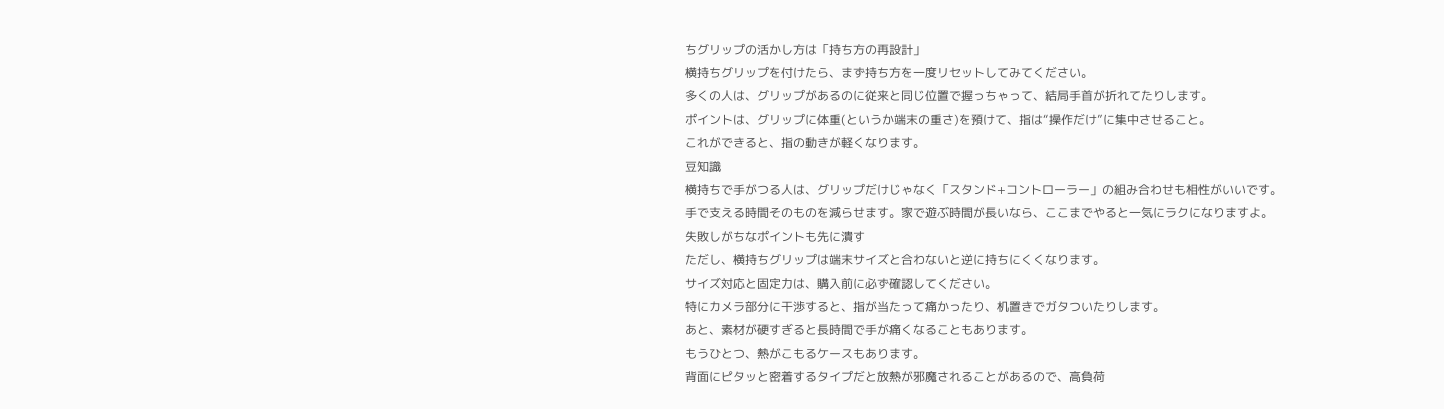ちグリップの活かし方は「持ち方の再設計」
横持ちグリップを付けたら、まず持ち方を一度リセットしてみてください。
多くの人は、グリップがあるのに従来と同じ位置で握っちゃって、結局手首が折れてたりします。
ポイントは、グリップに体重(というか端末の重さ)を預けて、指は“操作だけ”に集中させること。
これができると、指の動きが軽くなります。
豆知識
横持ちで手がつる人は、グリップだけじゃなく「スタンド+コントローラー」の組み合わせも相性がいいです。
手で支える時間そのものを減らせます。家で遊ぶ時間が長いなら、ここまでやると一気にラクになりますよ。
失敗しがちなポイントも先に潰す
ただし、横持ちグリップは端末サイズと合わないと逆に持ちにくくなります。
サイズ対応と固定力は、購入前に必ず確認してください。
特にカメラ部分に干渉すると、指が当たって痛かったり、机置きでガタついたりします。
あと、素材が硬すぎると長時間で手が痛くなることもあります。
もうひとつ、熱がこもるケースもあります。
背面にピタッと密着するタイプだと放熱が邪魔されることがあるので、高負荷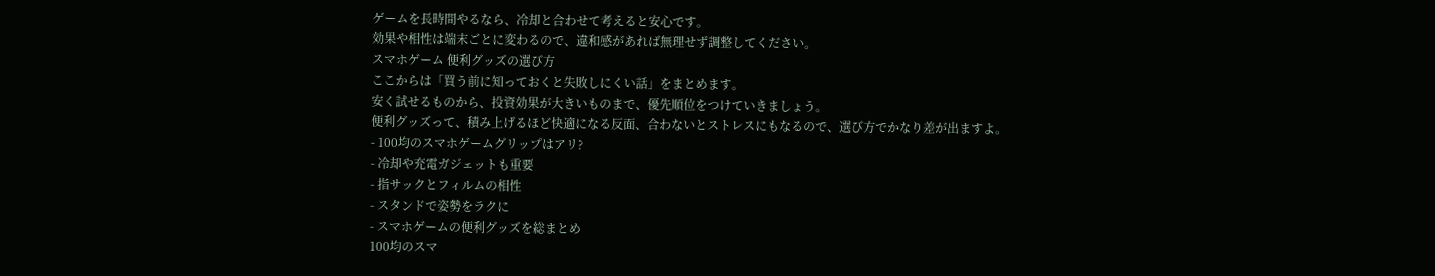ゲームを長時間やるなら、冷却と合わせて考えると安心です。
効果や相性は端末ごとに変わるので、違和感があれば無理せず調整してください。
スマホゲーム 便利グッズの選び方
ここからは「買う前に知っておくと失敗しにくい話」をまとめます。
安く試せるものから、投資効果が大きいものまで、優先順位をつけていきましょう。
便利グッズって、積み上げるほど快適になる反面、合わないとストレスにもなるので、選び方でかなり差が出ますよ。
- 100均のスマホゲームグリップはアリ?
- 冷却や充電ガジェットも重要
- 指サックとフィルムの相性
- スタンドで姿勢をラクに
- スマホゲームの便利グッズを総まとめ
100均のスマ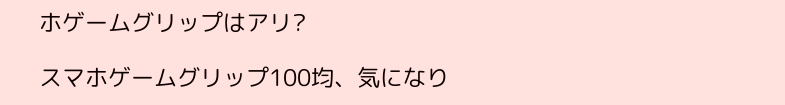ホゲームグリップはアリ?

スマホゲームグリップ100均、気になり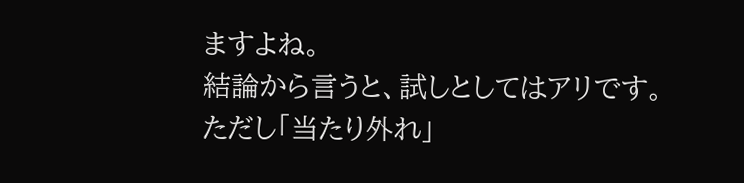ますよね。
結論から言うと、試しとしてはアリです。
ただし「当たり外れ」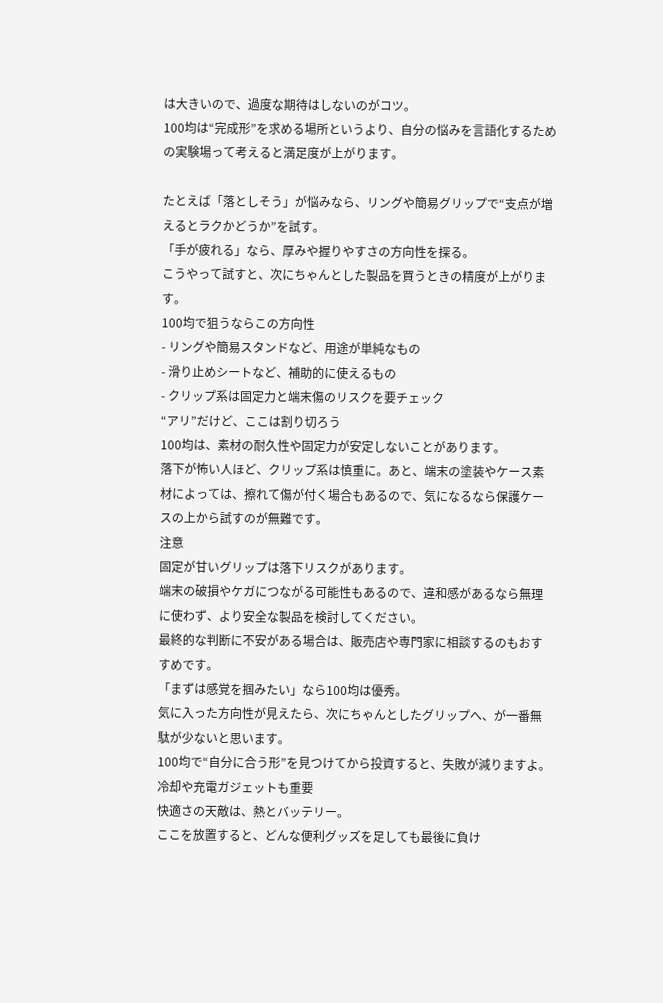は大きいので、過度な期待はしないのがコツ。
100均は“完成形”を求める場所というより、自分の悩みを言語化するための実験場って考えると満足度が上がります。

たとえば「落としそう」が悩みなら、リングや簡易グリップで“支点が増えるとラクかどうか”を試す。
「手が疲れる」なら、厚みや握りやすさの方向性を探る。
こうやって試すと、次にちゃんとした製品を買うときの精度が上がります。
100均で狙うならこの方向性
- リングや簡易スタンドなど、用途が単純なもの
- 滑り止めシートなど、補助的に使えるもの
- クリップ系は固定力と端末傷のリスクを要チェック
“アリ”だけど、ここは割り切ろう
100均は、素材の耐久性や固定力が安定しないことがあります。
落下が怖い人ほど、クリップ系は慎重に。あと、端末の塗装やケース素材によっては、擦れて傷が付く場合もあるので、気になるなら保護ケースの上から試すのが無難です。
注意
固定が甘いグリップは落下リスクがあります。
端末の破損やケガにつながる可能性もあるので、違和感があるなら無理に使わず、より安全な製品を検討してください。
最終的な判断に不安がある場合は、販売店や専門家に相談するのもおすすめです。
「まずは感覚を掴みたい」なら100均は優秀。
気に入った方向性が見えたら、次にちゃんとしたグリップへ、が一番無駄が少ないと思います。
100均で“自分に合う形”を見つけてから投資すると、失敗が減りますよ。
冷却や充電ガジェットも重要
快適さの天敵は、熱とバッテリー。
ここを放置すると、どんな便利グッズを足しても最後に負け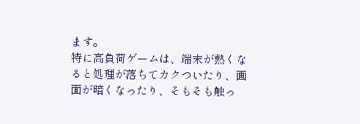ます。
特に高負荷ゲームは、端末が熱くなると処理が落ちてカクついたり、画面が暗くなったり、そもそも触っ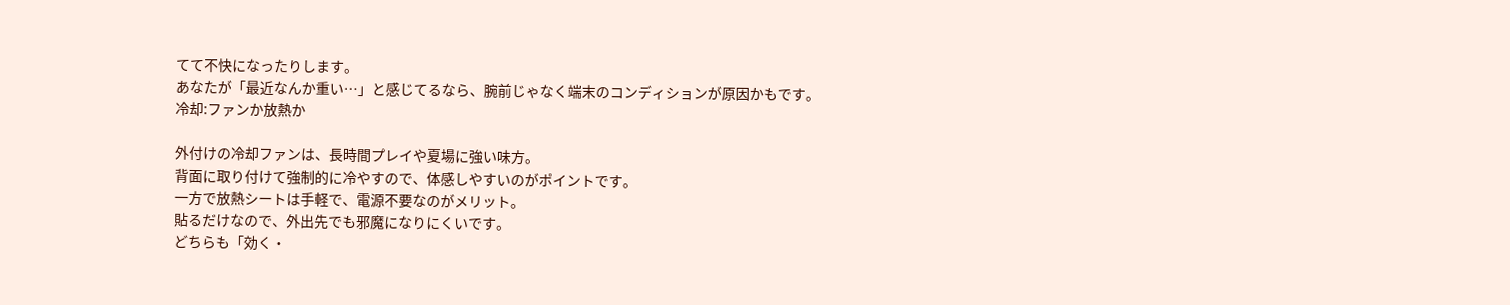てて不快になったりします。
あなたが「最近なんか重い…」と感じてるなら、腕前じゃなく端末のコンディションが原因かもです。
冷却:ファンか放熱か

外付けの冷却ファンは、長時間プレイや夏場に強い味方。
背面に取り付けて強制的に冷やすので、体感しやすいのがポイントです。
一方で放熱シートは手軽で、電源不要なのがメリット。
貼るだけなので、外出先でも邪魔になりにくいです。
どちらも「効く・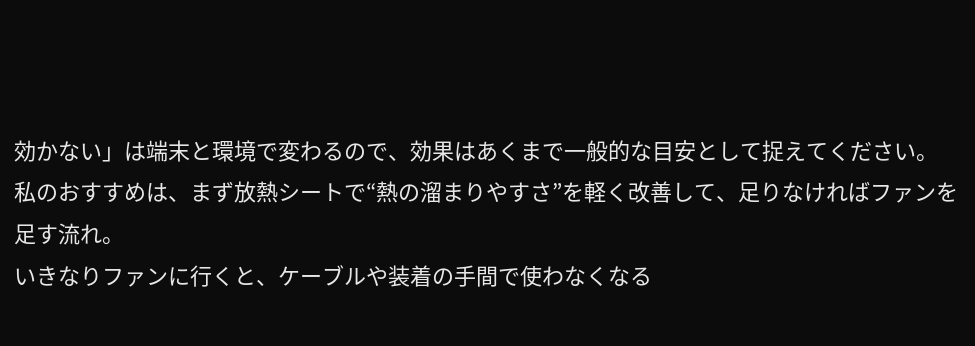効かない」は端末と環境で変わるので、効果はあくまで一般的な目安として捉えてください。
私のおすすめは、まず放熱シートで“熱の溜まりやすさ”を軽く改善して、足りなければファンを足す流れ。
いきなりファンに行くと、ケーブルや装着の手間で使わなくなる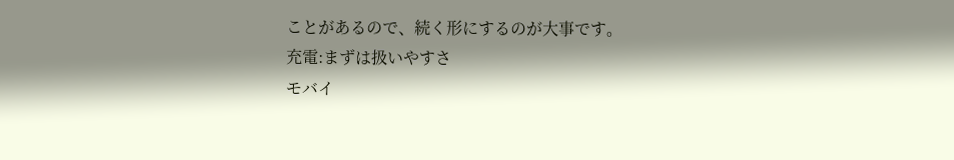ことがあるので、続く形にするのが大事です。
充電:まずは扱いやすさ
モバイ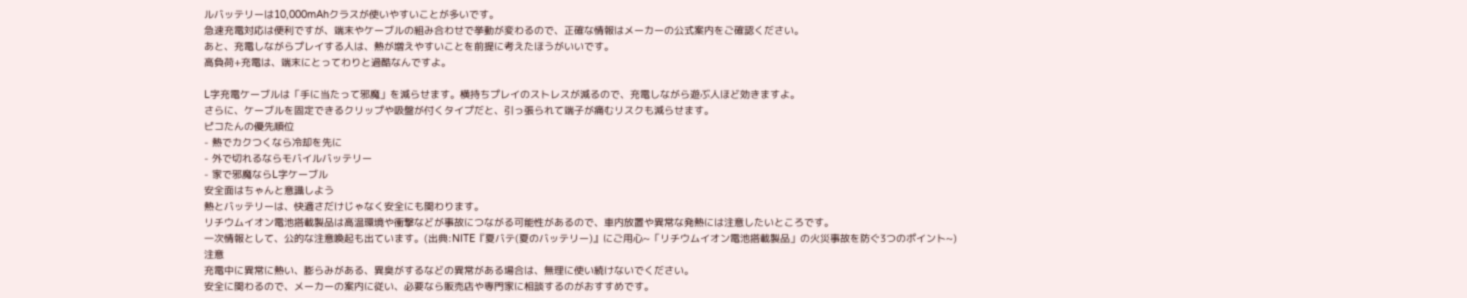ルバッテリーは10,000mAhクラスが使いやすいことが多いです。
急速充電対応は便利ですが、端末やケーブルの組み合わせで挙動が変わるので、正確な情報はメーカーの公式案内をご確認ください。
あと、充電しながらプレイする人は、熱が増えやすいことを前提に考えたほうがいいです。
高負荷+充電は、端末にとってわりと過酷なんですよ。

L字充電ケーブルは「手に当たって邪魔」を減らせます。横持ちプレイのストレスが減るので、充電しながら遊ぶ人ほど効きますよ。
さらに、ケーブルを固定できるクリップや吸盤が付くタイプだと、引っ張られて端子が痛むリスクも減らせます。
ピコたんの優先順位
- 熱でカクつくなら冷却を先に
- 外で切れるならモバイルバッテリー
- 家で邪魔ならL字ケーブル
安全面はちゃんと意識しよう
熱とバッテリーは、快適さだけじゃなく安全にも関わります。
リチウムイオン電池搭載製品は高温環境や衝撃などが事故につながる可能性があるので、車内放置や異常な発熱には注意したいところです。
一次情報として、公的な注意喚起も出ています。(出典:NITE『夏バテ(夏のバッテリー)』にご用心~「リチウムイオン電池搭載製品」の火災事故を防ぐ3つのポイント~)
注意
充電中に異常に熱い、膨らみがある、異臭がするなどの異常がある場合は、無理に使い続けないでください。
安全に関わるので、メーカーの案内に従い、必要なら販売店や専門家に相談するのがおすすめです。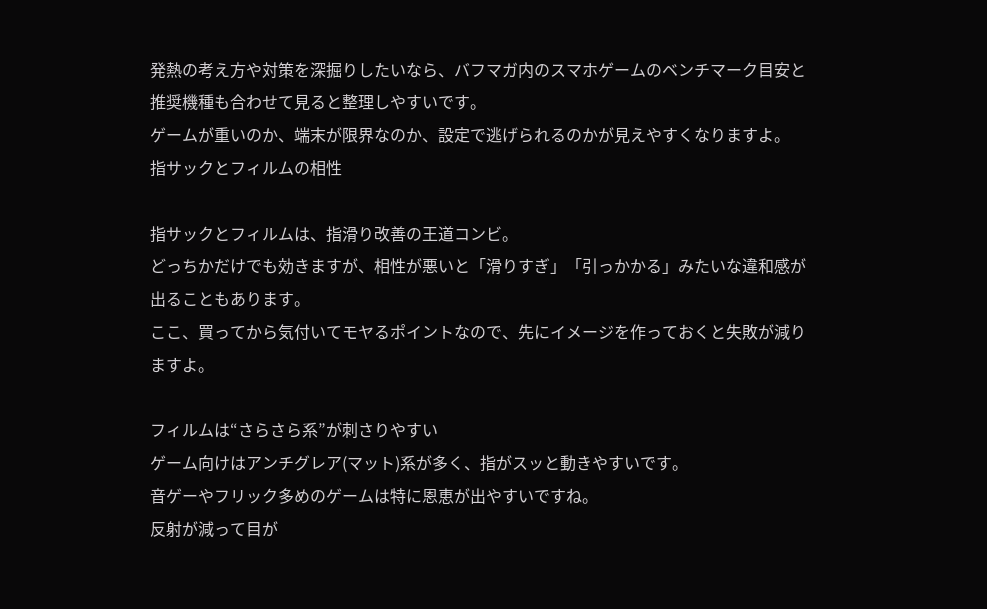発熱の考え方や対策を深掘りしたいなら、バフマガ内のスマホゲームのベンチマーク目安と推奨機種も合わせて見ると整理しやすいです。
ゲームが重いのか、端末が限界なのか、設定で逃げられるのかが見えやすくなりますよ。
指サックとフィルムの相性

指サックとフィルムは、指滑り改善の王道コンビ。
どっちかだけでも効きますが、相性が悪いと「滑りすぎ」「引っかかる」みたいな違和感が出ることもあります。
ここ、買ってから気付いてモヤるポイントなので、先にイメージを作っておくと失敗が減りますよ。

フィルムは“さらさら系”が刺さりやすい
ゲーム向けはアンチグレア(マット)系が多く、指がスッと動きやすいです。
音ゲーやフリック多めのゲームは特に恩恵が出やすいですね。
反射が減って目が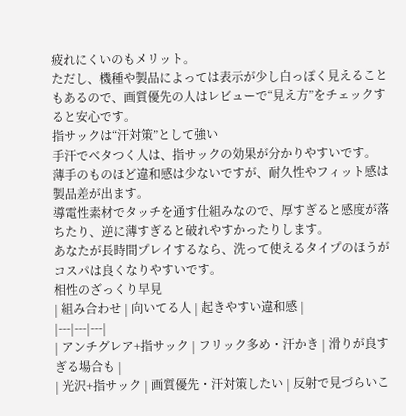疲れにくいのもメリット。
ただし、機種や製品によっては表示が少し白っぽく見えることもあるので、画質優先の人はレビューで“見え方”をチェックすると安心です。
指サックは“汗対策”として強い
手汗でベタつく人は、指サックの効果が分かりやすいです。
薄手のものほど違和感は少ないですが、耐久性やフィット感は製品差が出ます。
導電性素材でタッチを通す仕組みなので、厚すぎると感度が落ちたり、逆に薄すぎると破れやすかったりします。
あなたが長時間プレイするなら、洗って使えるタイプのほうがコスパは良くなりやすいです。
相性のざっくり早見
| 組み合わせ | 向いてる人 | 起きやすい違和感 |
|---|---|---|
| アンチグレア+指サック | フリック多め・汗かき | 滑りが良すぎる場合も |
| 光沢+指サック | 画質優先・汗対策したい | 反射で見づらいこ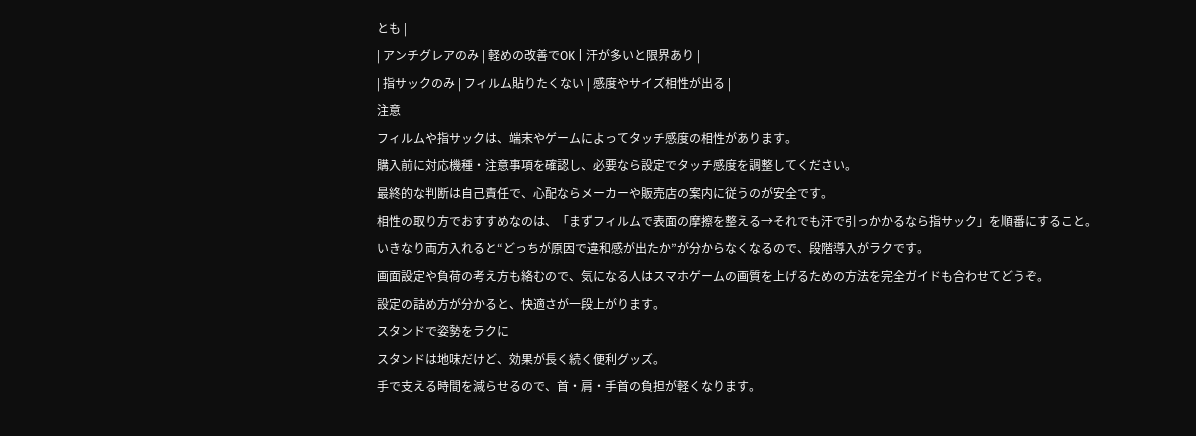とも |
| アンチグレアのみ | 軽めの改善でOK | 汗が多いと限界あり |
| 指サックのみ | フィルム貼りたくない | 感度やサイズ相性が出る |
注意
フィルムや指サックは、端末やゲームによってタッチ感度の相性があります。
購入前に対応機種・注意事項を確認し、必要なら設定でタッチ感度を調整してください。
最終的な判断は自己責任で、心配ならメーカーや販売店の案内に従うのが安全です。
相性の取り方でおすすめなのは、「まずフィルムで表面の摩擦を整える→それでも汗で引っかかるなら指サック」を順番にすること。
いきなり両方入れると“どっちが原因で違和感が出たか”が分からなくなるので、段階導入がラクです。
画面設定や負荷の考え方も絡むので、気になる人はスマホゲームの画質を上げるための方法を完全ガイドも合わせてどうぞ。
設定の詰め方が分かると、快適さが一段上がります。
スタンドで姿勢をラクに
スタンドは地味だけど、効果が長く続く便利グッズ。
手で支える時間を減らせるので、首・肩・手首の負担が軽くなります。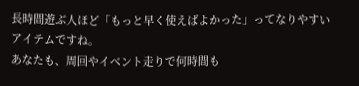長時間遊ぶ人ほど「もっと早く使えばよかった」ってなりやすいアイテムですね。
あなたも、周回やイベント走りで何時間も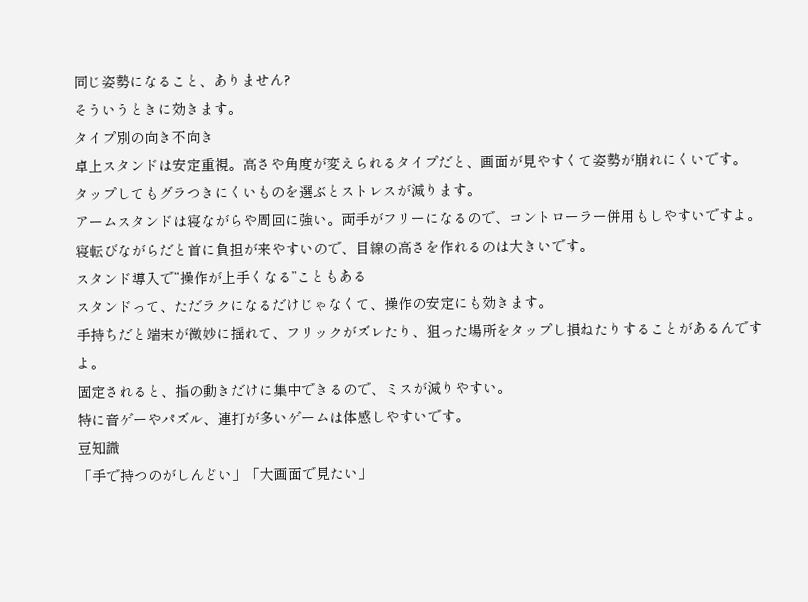同じ姿勢になること、ありません?
そういうときに効きます。
タイプ別の向き不向き
卓上スタンドは安定重視。高さや角度が変えられるタイプだと、画面が見やすくて姿勢が崩れにくいです。
タップしてもグラつきにくいものを選ぶとストレスが減ります。
アームスタンドは寝ながらや周回に強い。両手がフリーになるので、コントローラー併用もしやすいですよ。
寝転びながらだと首に負担が来やすいので、目線の高さを作れるのは大きいです。
スタンド導入で“操作が上手くなる”こともある
スタンドって、ただラクになるだけじゃなくて、操作の安定にも効きます。
手持ちだと端末が微妙に揺れて、フリックがズレたり、狙った場所をタップし損ねたりすることがあるんですよ。
固定されると、指の動きだけに集中できるので、ミスが減りやすい。
特に音ゲーやパズル、連打が多いゲームは体感しやすいです。
豆知識
「手で持つのがしんどい」「大画面で見たい」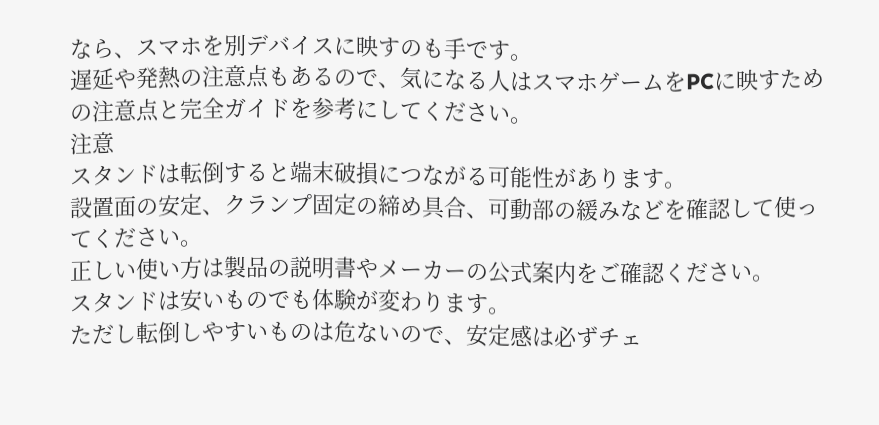なら、スマホを別デバイスに映すのも手です。
遅延や発熱の注意点もあるので、気になる人はスマホゲームをPCに映すための注意点と完全ガイドを参考にしてください。
注意
スタンドは転倒すると端末破損につながる可能性があります。
設置面の安定、クランプ固定の締め具合、可動部の緩みなどを確認して使ってください。
正しい使い方は製品の説明書やメーカーの公式案内をご確認ください。
スタンドは安いものでも体験が変わります。
ただし転倒しやすいものは危ないので、安定感は必ずチェ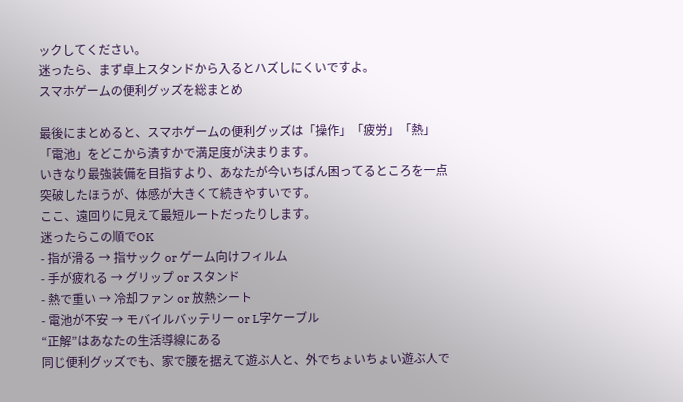ックしてください。
迷ったら、まず卓上スタンドから入るとハズしにくいですよ。
スマホゲームの便利グッズを総まとめ

最後にまとめると、スマホゲームの便利グッズは「操作」「疲労」「熱」「電池」をどこから潰すかで満足度が決まります。
いきなり最強装備を目指すより、あなたが今いちばん困ってるところを一点突破したほうが、体感が大きくて続きやすいです。
ここ、遠回りに見えて最短ルートだったりします。
迷ったらこの順でOK
- 指が滑る → 指サック or ゲーム向けフィルム
- 手が疲れる → グリップ or スタンド
- 熱で重い → 冷却ファン or 放熱シート
- 電池が不安 → モバイルバッテリー or L字ケーブル
“正解”はあなたの生活導線にある
同じ便利グッズでも、家で腰を据えて遊ぶ人と、外でちょいちょい遊ぶ人で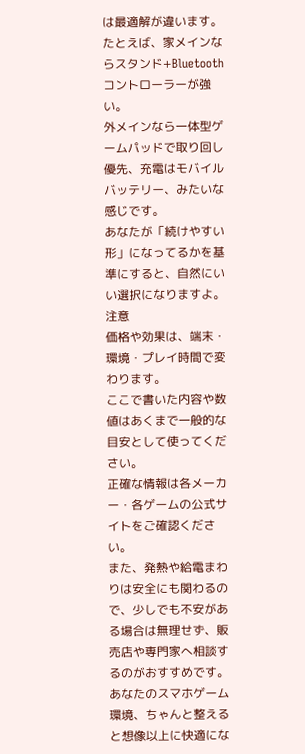は最適解が違います。
たとえば、家メインならスタンド+Bluetoothコントローラーが強い。
外メインなら一体型ゲームパッドで取り回し優先、充電はモバイルバッテリー、みたいな感じです。
あなたが「続けやすい形」になってるかを基準にすると、自然にいい選択になりますよ。
注意
価格や効果は、端末・環境・プレイ時間で変わります。
ここで書いた内容や数値はあくまで一般的な目安として使ってください。
正確な情報は各メーカー・各ゲームの公式サイトをご確認ください。
また、発熱や給電まわりは安全にも関わるので、少しでも不安がある場合は無理せず、販売店や専門家へ相談するのがおすすめです。
あなたのスマホゲーム環境、ちゃんと整えると想像以上に快適にな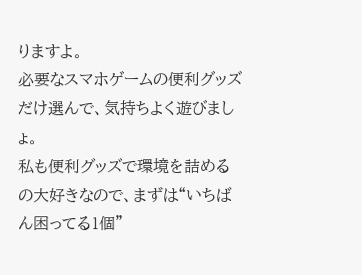りますよ。
必要なスマホゲームの便利グッズだけ選んで、気持ちよく遊びましょ。
私も便利グッズで環境を詰めるの大好きなので、まずは“いちばん困ってる1個”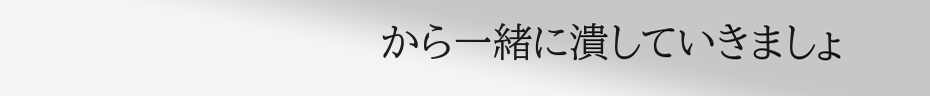から一緒に潰していきましょ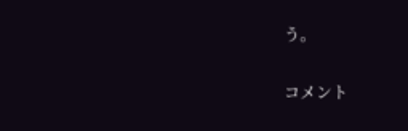う。


コメント